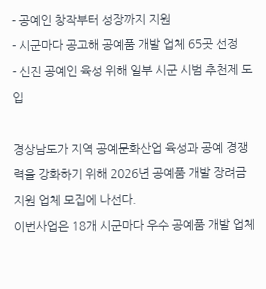- 공예인 창작부터 성장까지 지원
- 시군마다 공고해 공예품 개발 업체 65곳 선정
- 신진 공예인 육성 위해 일부 시군 시범 추천제 도입

경상남도가 지역 공예문화산업 육성과 공예 경쟁력을 강화하기 위해 2026년 공예품 개발 장려금 지원 업체 모집에 나선다.
이번사업은 18개 시군마다 우수 공예품 개발 업체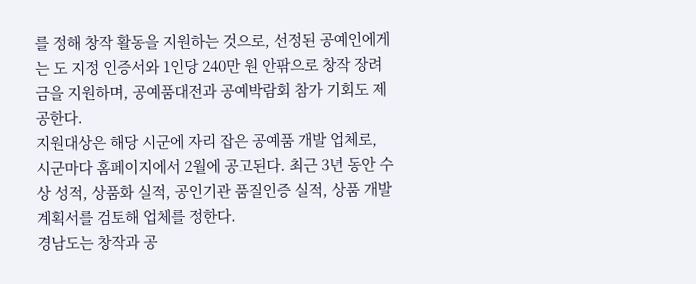를 정해 창작 활동을 지원하는 것으로, 선정된 공예인에게는 도 지정 인증서와 1인당 240만 원 안팎으로 창작 장려금을 지원하며, 공예품대전과 공예박람회 참가 기회도 제공한다.
지원대상은 해당 시군에 자리 잡은 공예품 개발 업체로, 시군마다 홈페이지에서 2월에 공고된다. 최근 3년 동안 수상 성적, 상품화 실적, 공인기관 품질인증 실적, 상품 개발 계획서를 검토해 업체를 정한다.
경남도는 창작과 공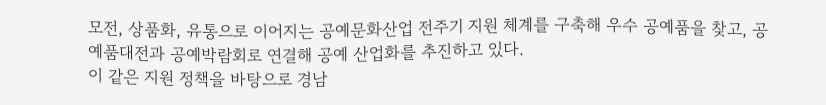모전, 상품화, 유통으로 이어지는 공예문화산업 전주기 지원 체계를 구축해 우수 공예품을 찾고, 공예품대전과 공예박람회로 연결해 공예 산업화를 추진하고 있다.
이 같은 지원 정책을 바탕으로 경남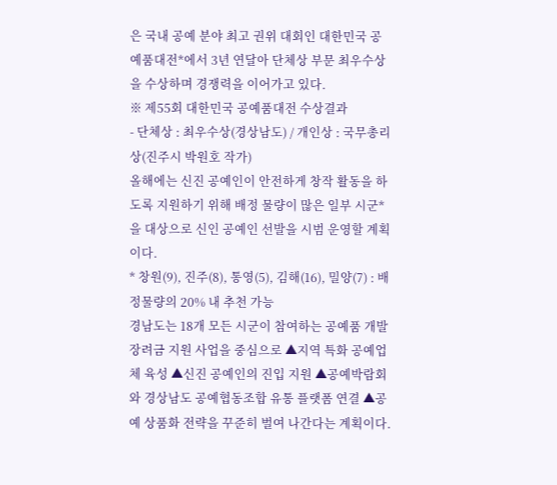은 국내 공예 분야 최고 권위 대회인 대한민국 공예품대전*에서 3년 연달아 단체상 부문 최우수상을 수상하며 경쟁력을 이어가고 있다.
※ 제55회 대한민국 공예품대전 수상결과
- 단체상 : 최우수상(경상남도) / 개인상 : 국무총리상(진주시 박원호 작가)
올해에는 신진 공예인이 안전하게 창작 활동을 하도록 지원하기 위해 배정 물량이 많은 일부 시군*을 대상으로 신인 공예인 선발을 시범 운영할 계획이다.
* 창원(9), 진주(8), 통영(5), 김해(16), 밀양(7) : 배정물량의 20% 내 추천 가능
경남도는 18개 모든 시군이 참여하는 공예품 개발 장려금 지원 사업을 중심으로 ▲지역 특화 공예업체 육성 ▲신진 공예인의 진입 지원 ▲공예박람회와 경상남도 공예협동조합 유통 플랫폼 연결 ▲공예 상품화 전략을 꾸준히 벌여 나간다는 계획이다.